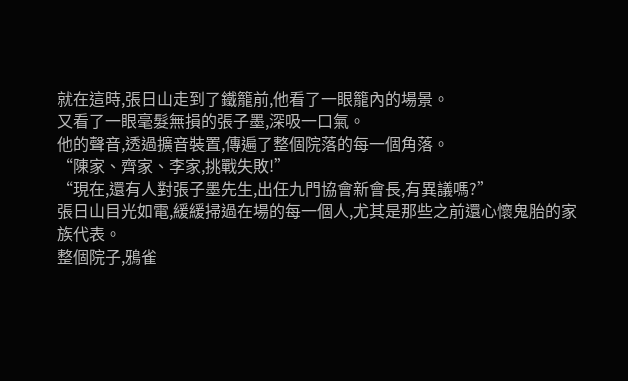就在這時,張日山走到了鐵籠前,他看了一眼籠內的場景。
又看了一眼毫髮無損的張子墨,深吸一口氣。
他的聲音,透過擴音裝置,傳遍了整個院落的每一個角落。
“陳家、齊家、李家,挑戰失敗!”
“現在,還有人對張子墨先生,出任九門協會新會長,有異議嗎?”
張日山目光如電,緩緩掃過在場的每一個人,尤其是那些之前還心懷鬼胎的家族代表。
整個院子,鴉雀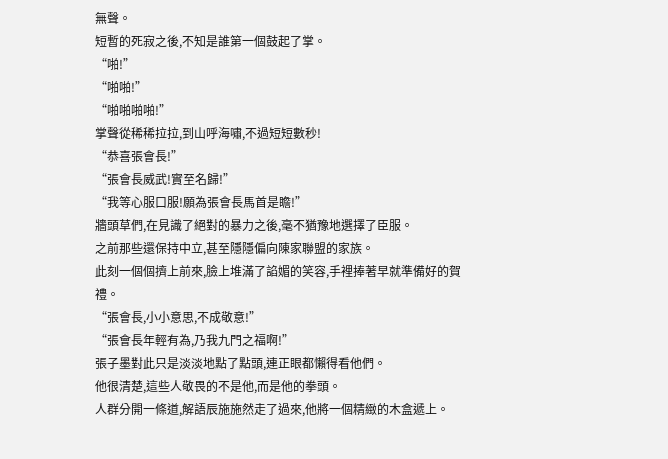無聲。
短暫的死寂之後,不知是誰第一個鼓起了掌。
“啪!”
“啪啪!”
“啪啪啪啪!”
掌聲從稀稀拉拉,到山呼海嘯,不過短短數秒!
“恭喜張會長!”
“張會長威武!實至名歸!”
“我等心服口服!願為張會長馬首是瞻!”
牆頭草們,在見識了絕對的暴力之後,毫不猶豫地選擇了臣服。
之前那些還保持中立,甚至隱隱偏向陳家聯盟的家族。
此刻一個個擠上前來,臉上堆滿了諂媚的笑容,手裡捧著早就準備好的賀禮。
“張會長,小小意思,不成敬意!”
“張會長年輕有為,乃我九門之福啊!”
張子墨對此只是淡淡地點了點頭,連正眼都懶得看他們。
他很清楚,這些人敬畏的不是他,而是他的拳頭。
人群分開一條道,解語辰施施然走了過來,他將一個精緻的木盒遞上。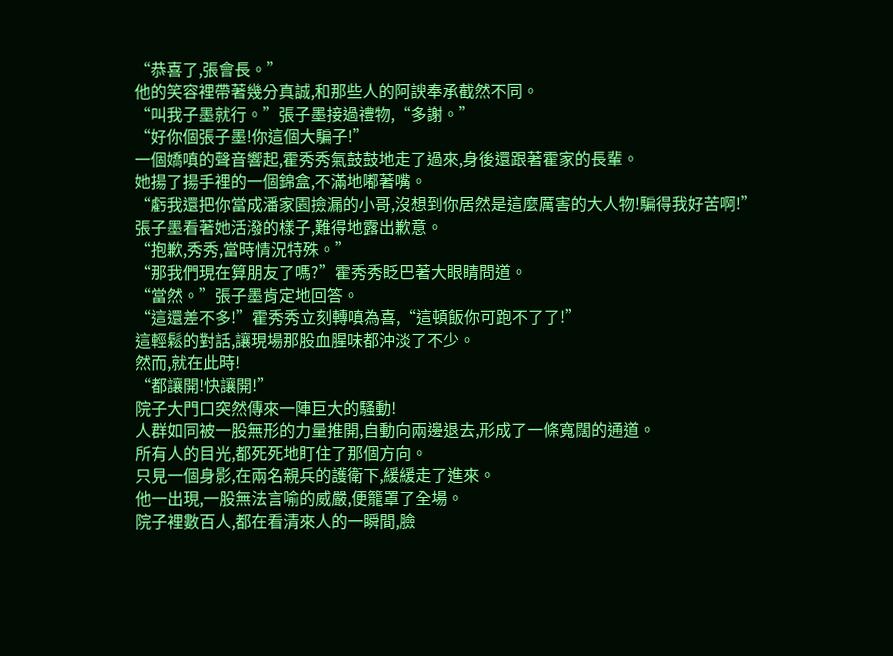“恭喜了,張會長。”
他的笑容裡帶著幾分真誠,和那些人的阿諛奉承截然不同。
“叫我子墨就行。”張子墨接過禮物,“多謝。”
“好你個張子墨!你這個大騙子!”
一個嬌嗔的聲音響起,霍秀秀氣鼓鼓地走了過來,身後還跟著霍家的長輩。
她揚了揚手裡的一個錦盒,不滿地嘟著嘴。
“虧我還把你當成潘家園撿漏的小哥,沒想到你居然是這麼厲害的大人物!騙得我好苦啊!”
張子墨看著她活潑的樣子,難得地露出歉意。
“抱歉,秀秀,當時情況特殊。”
“那我們現在算朋友了嗎?”霍秀秀眨巴著大眼睛問道。
“當然。”張子墨肯定地回答。
“這還差不多!”霍秀秀立刻轉嗔為喜,“這頓飯你可跑不了了!”
這輕鬆的對話,讓現場那股血腥味都沖淡了不少。
然而,就在此時!
“都讓開!快讓開!”
院子大門口突然傳來一陣巨大的騷動!
人群如同被一股無形的力量推開,自動向兩邊退去,形成了一條寬闊的通道。
所有人的目光,都死死地盯住了那個方向。
只見一個身影,在兩名親兵的護衛下,緩緩走了進來。
他一出現,一股無法言喻的威嚴,便籠罩了全場。
院子裡數百人,都在看清來人的一瞬間,臉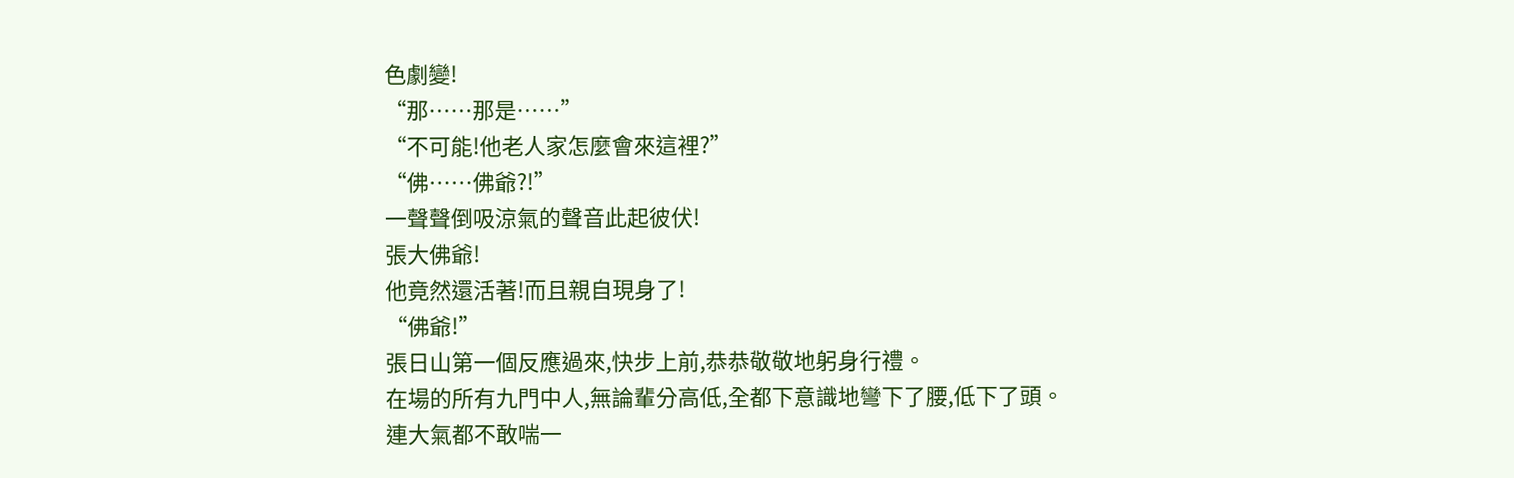色劇變!
“那……那是……”
“不可能!他老人家怎麼會來這裡?”
“佛……佛爺?!”
一聲聲倒吸涼氣的聲音此起彼伏!
張大佛爺!
他竟然還活著!而且親自現身了!
“佛爺!”
張日山第一個反應過來,快步上前,恭恭敬敬地躬身行禮。
在場的所有九門中人,無論輩分高低,全都下意識地彎下了腰,低下了頭。
連大氣都不敢喘一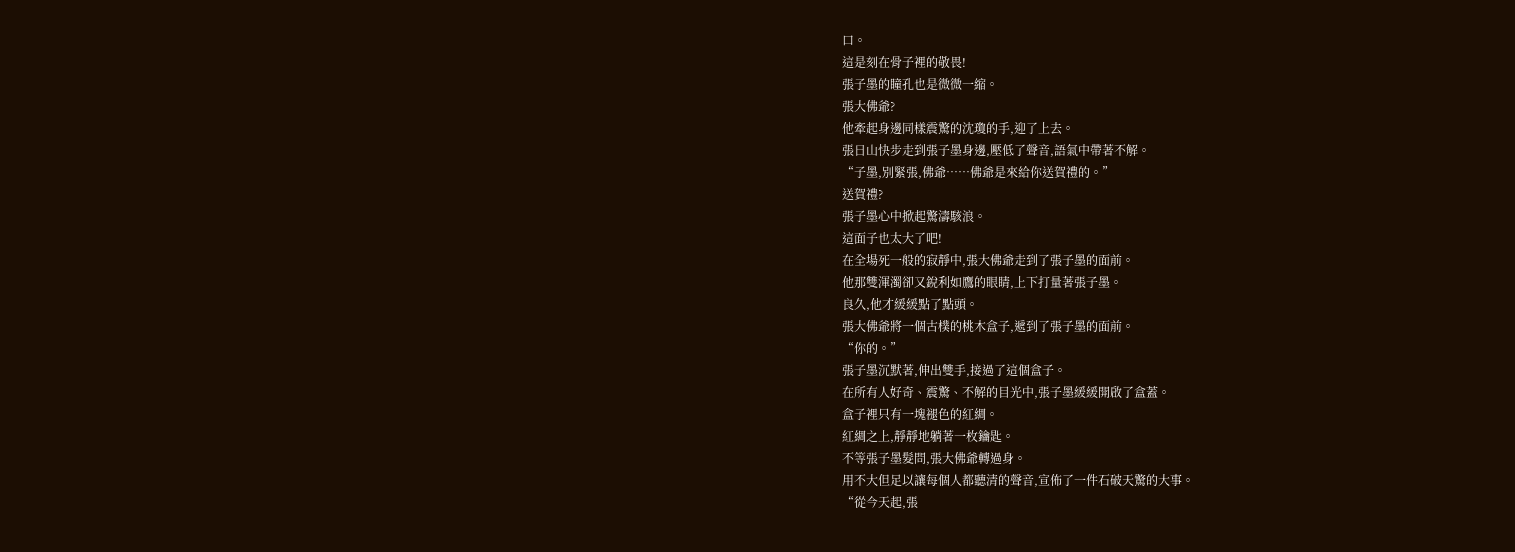口。
這是刻在骨子裡的敬畏!
張子墨的瞳孔也是微微一縮。
張大佛爺?
他牽起身邊同樣震驚的沈瓊的手,迎了上去。
張日山快步走到張子墨身邊,壓低了聲音,語氣中帶著不解。
“子墨,別緊張,佛爺……佛爺是來給你送賀禮的。”
送賀禮?
張子墨心中掀起驚濤駭浪。
這面子也太大了吧!
在全場死一般的寂靜中,張大佛爺走到了張子墨的面前。
他那雙渾濁卻又銳利如鷹的眼睛,上下打量著張子墨。
良久,他才緩緩點了點頭。
張大佛爺將一個古樸的桃木盒子,遞到了張子墨的面前。
“你的。”
張子墨沉默著,伸出雙手,接過了這個盒子。
在所有人好奇、震驚、不解的目光中,張子墨緩緩開啟了盒蓋。
盒子裡只有一塊褪色的紅綢。
紅綢之上,靜靜地躺著一枚鑰匙。
不等張子墨髮問,張大佛爺轉過身。
用不大但足以讓每個人都聽清的聲音,宣佈了一件石破天驚的大事。
“從今天起,張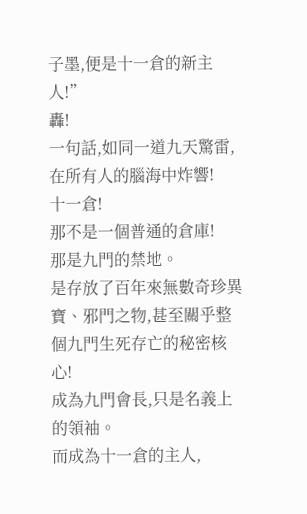子墨,便是十一倉的新主人!”
轟!
一句話,如同一道九天驚雷,在所有人的腦海中炸響!
十一倉!
那不是一個普通的倉庫!
那是九門的禁地。
是存放了百年來無數奇珍異寶、邪門之物,甚至關乎整個九門生死存亡的秘密核心!
成為九門會長,只是名義上的領袖。
而成為十一倉的主人,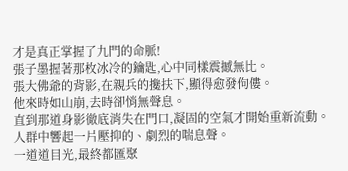才是真正掌握了九門的命脈!
張子墨握著那枚冰冷的鑰匙,心中同樣震撼無比。
張大佛爺的背影,在親兵的攙扶下,顯得愈發佝僂。
他來時如山崩,去時卻悄無聲息。
直到那道身影徹底消失在門口,凝固的空氣才開始重新流動。
人群中響起一片壓抑的、劇烈的喘息聲。
一道道目光,最終都匯聚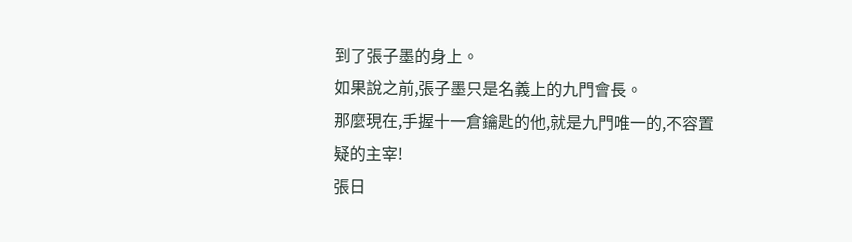到了張子墨的身上。
如果說之前,張子墨只是名義上的九門會長。
那麼現在,手握十一倉鑰匙的他,就是九門唯一的,不容置疑的主宰!
張日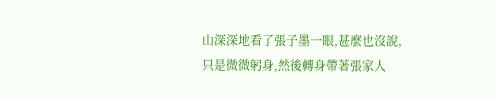山深深地看了張子墨一眼,甚麼也沒說,只是微微躬身,然後轉身帶著張家人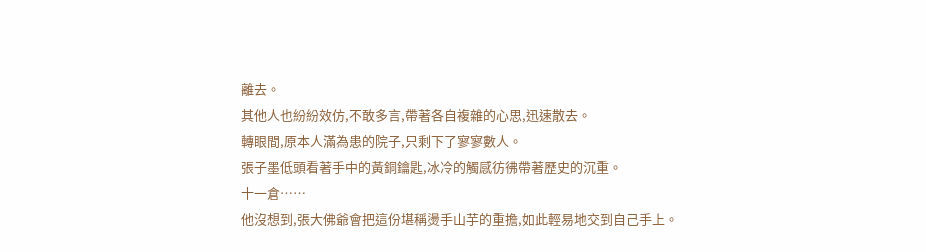離去。
其他人也紛紛效仿,不敢多言,帶著各自複雜的心思,迅速散去。
轉眼間,原本人滿為患的院子,只剩下了寥寥數人。
張子墨低頭看著手中的黃銅鑰匙,冰冷的觸感彷彿帶著歷史的沉重。
十一倉……
他沒想到,張大佛爺會把這份堪稱燙手山芋的重擔,如此輕易地交到自己手上。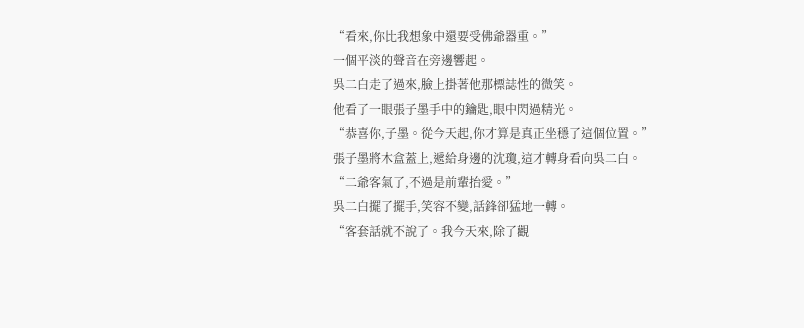“看來,你比我想象中還要受佛爺器重。”
一個平淡的聲音在旁邊響起。
吳二白走了過來,臉上掛著他那標誌性的微笑。
他看了一眼張子墨手中的鑰匙,眼中閃過精光。
“恭喜你,子墨。從今天起,你才算是真正坐穩了這個位置。”
張子墨將木盒蓋上,遞給身邊的沈瓊,這才轉身看向吳二白。
“二爺客氣了,不過是前輩抬愛。”
吳二白擺了擺手,笑容不變,話鋒卻猛地一轉。
“客套話就不說了。我今天來,除了觀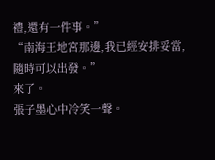禮,還有一件事。”
“南海王地宮那邊,我已經安排妥當,隨時可以出發。”
來了。
張子墨心中冷笑一聲。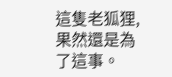這隻老狐狸,果然還是為了這事。